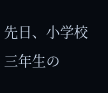先日、小学校三年生の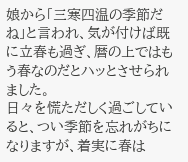娘から「三寒四温の季節だね」と言われ、気が付けば既に立春も過ぎ、暦の上ではもう春なのだとハッとさせられました。
日々を慌ただしく過ごしていると、つい季節を忘れがちになりますが、着実に春は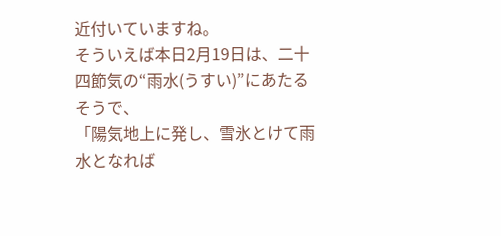近付いていますね。
そういえば本日2月19日は、二十四節気の“雨水(うすい)”にあたるそうで、
「陽気地上に発し、雪氷とけて雨水となれば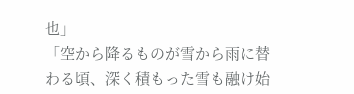也」
「空から降るものが雪から雨に替わる頃、深く積もった雪も融け始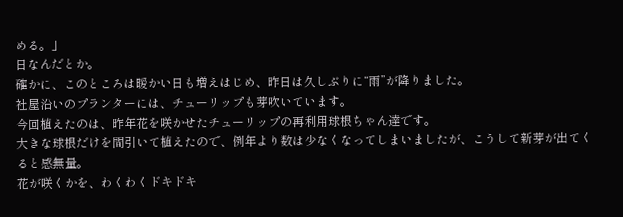める。」
日なんだとか。
確かに、このところは暖かい日も増えはじめ、昨日は久しぶりに“雨”が降りました。
社屋沿いのプランターには、チューリップも芽吹いています。
今回植えたのは、昨年花を咲かせたチューリップの再利用球根ちゃん達です。
大きな球根だけを間引いて植えたので、例年より数は少なくなってしまいましたが、こうして新芽が出てくると感無量。
花が咲くかを、わくわくドキドキ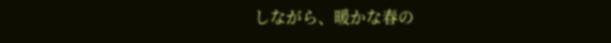しながら、暖かな春の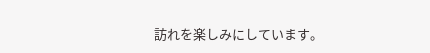訪れを楽しみにしています。